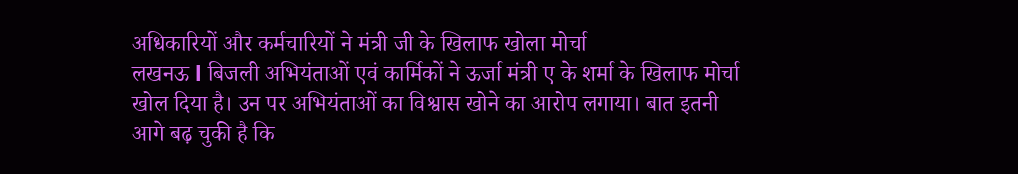अधिकारियों और कर्मचारियों ने मंत्री जी के खिलाफ खोला मोर्चा
लखनऊ l बिजली अभियंताओं एवं कार्मिकों ने ऊर्जा मंत्री ए के शर्मा के खिलाफ मोर्चा खोल दिया है। उन पर अभियंताओं का विश्वास खोने का आरोप लगाया। बात इतनी आगे बढ़ चुकी है कि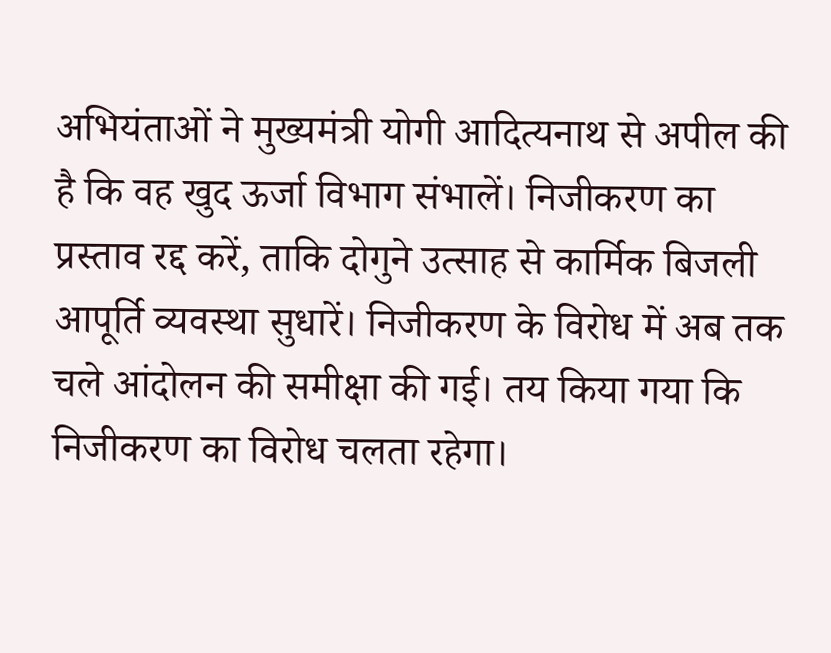अभियंताओं ने मुख्यमंत्री योगी आदित्यनाथ से अपील की है कि वह खुद ऊर्जा विभाग संभालें। निजीकरण का प्रस्ताव रद्द करें, ताकि दोगुने उत्साह से कार्मिक बिजली आपूर्ति व्यवस्था सुधारें। निजीकरण के विरोध में अब तक चले आंदोलन की समीक्षा की गई। तय किया गया कि निजीकरण का विरोध चलता रहेगा।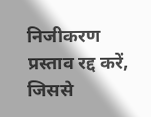निजीकरण प्रस्ताव रद्द करें, जिससे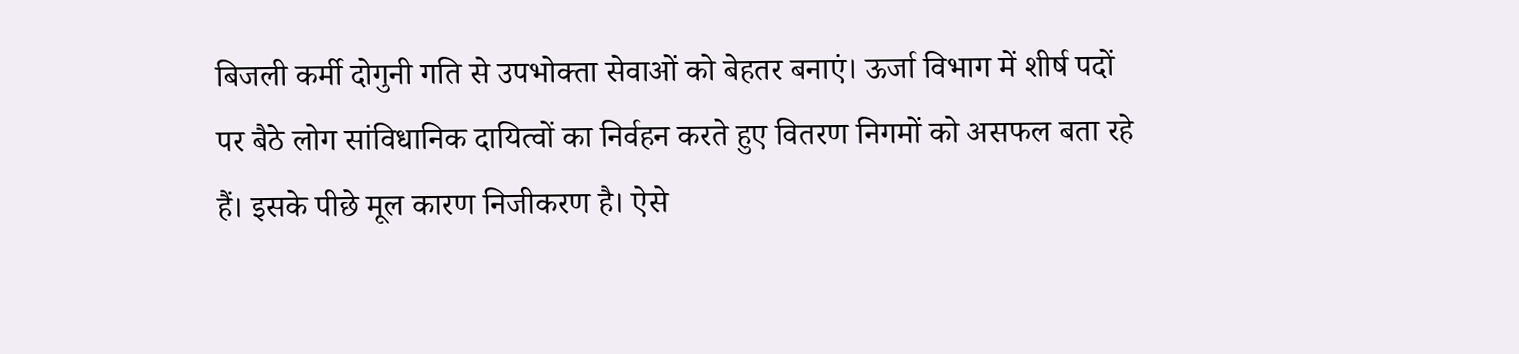बिजली कर्मी दोगुनी गति से उपभोक्ता सेवाओं को बेहतर बनाएं। ऊर्जा विभाग में शीर्ष पदों पर बैठे लोग सांविधानिक दायित्वों का निर्वहन करते हुए वितरण निगमों को असफल बता रहे हैं। इसके पीछे मूल कारण निजीकरण है। ऐसे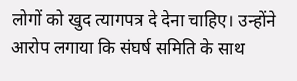लोगों को खुद त्यागपत्र दे देना चाहिए। उन्होंने आरोप लगाया कि संघर्ष समिति के साथ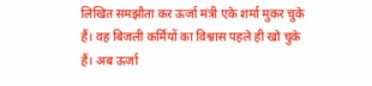लिखित समझौता कर ऊर्जा मंत्री एके शर्मा मुकर चुके हैं। वह बिजली कर्मियों का विश्वास पहले ही खो चुके हैं। अब ऊर्जा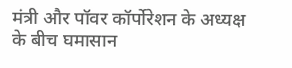मंत्री और पॉवर कॉर्पोरेशन के अध्यक्ष के बीच घमासान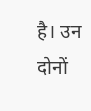है। उन दोनों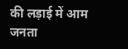की लड़ाई में आम जनता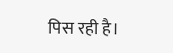पिस रही है।